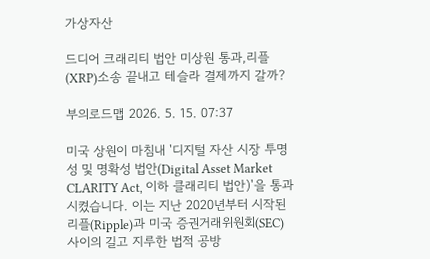가상자산

드디어 크래리티 법안 미상원 통과,리플(XRP)소송 끝내고 테슬라 결제까지 갈까?

부의로드맵 2026. 5. 15. 07:37

미국 상원이 마침내 '디지털 자산 시장 투명성 및 명확성 법안(Digital Asset Market CLARITY Act, 이하 클래리티 법안)'을 통과시켰습니다. 이는 지난 2020년부터 시작된 리플(Ripple)과 미국 증권거래위원회(SEC) 사이의 길고 지루한 법적 공방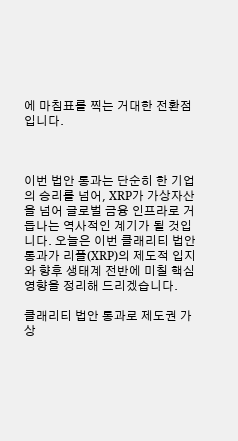에 마침표를 찍는 거대한 전환점입니다.



이번 법안 통과는 단순히 한 기업의 승리를 넘어, XRP가 가상자산을 넘어 글로벌 금융 인프라로 거듭나는 역사적인 계기가 될 것입니다. 오늘은 이번 클래리티 법안 통과가 리플(XRP)의 제도적 입지와 향후 생태계 전반에 미칠 핵심 영향을 정리해 드리겠습니다.

클래리티 법안 통과로 제도권 가상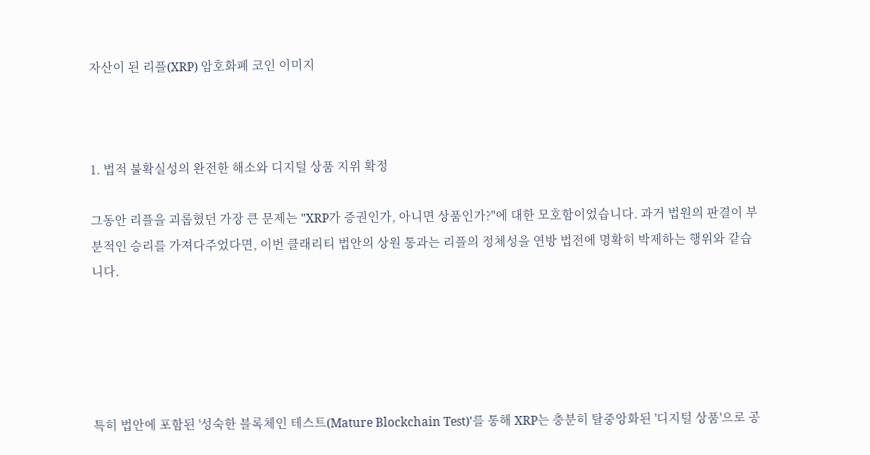자산이 된 리플(XRP) 암호화폐 코인 이미지



1. 법적 불확실성의 완전한 해소와 디지털 상품 지위 확정

그동안 리플을 괴롭혔던 가장 큰 문제는 "XRP가 증권인가, 아니면 상품인가?"에 대한 모호함이었습니다. 과거 법원의 판결이 부분적인 승리를 가져다주었다면, 이번 클래리티 법안의 상원 통과는 리플의 정체성을 연방 법전에 명확히 박제하는 행위와 같습니다.





특히 법안에 포함된 '성숙한 블록체인 테스트(Mature Blockchain Test)'를 통해 XRP는 충분히 탈중앙화된 '디지털 상품'으로 공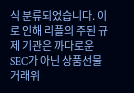식 분류되었습니다. 이로 인해 리플의 주된 규제 기관은 까다로운 SEC가 아닌 상품선물거래위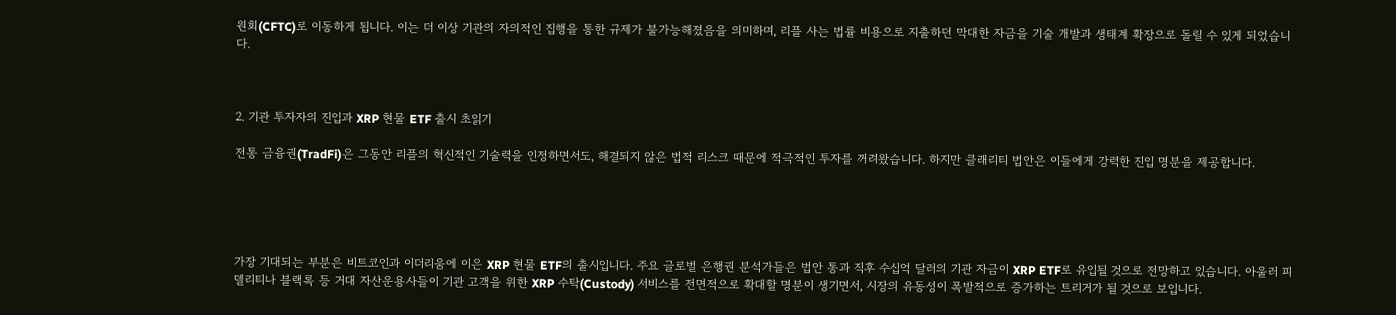원회(CFTC)로 이동하게 됩니다. 이는 더 이상 기관의 자의적인 집행을 통한 규제가 불가능해졌음을 의미하며, 리플 사는 법률 비용으로 지출하던 막대한 자금을 기술 개발과 생태계 확장으로 돌릴 수 있게 되었습니다.



2. 기관 투자자의 진입과 XRP 현물 ETF 출시 초읽기

전통 금융권(TradFi)은 그동안 리플의 혁신적인 기술력을 인정하면서도, 해결되지 않은 법적 리스크 때문에 적극적인 투자를 꺼려왔습니다. 하지만 클래리티 법안은 이들에게 강력한 진입 명분을 제공합니다.





가장 기대되는 부분은 비트코인과 이더리움에 이은 XRP 현물 ETF의 출시입니다. 주요 글로벌 은행권 분석가들은 법안 통과 직후 수십억 달러의 기관 자금이 XRP ETF로 유입될 것으로 전망하고 있습니다. 아울러 피델리티나 블랙록 등 거대 자산운용사들이 기관 고객을 위한 XRP 수탁(Custody) 서비스를 전면적으로 확대할 명분이 생기면서, 시장의 유동성이 폭발적으로 증가하는 트리거가 될 것으로 보입니다.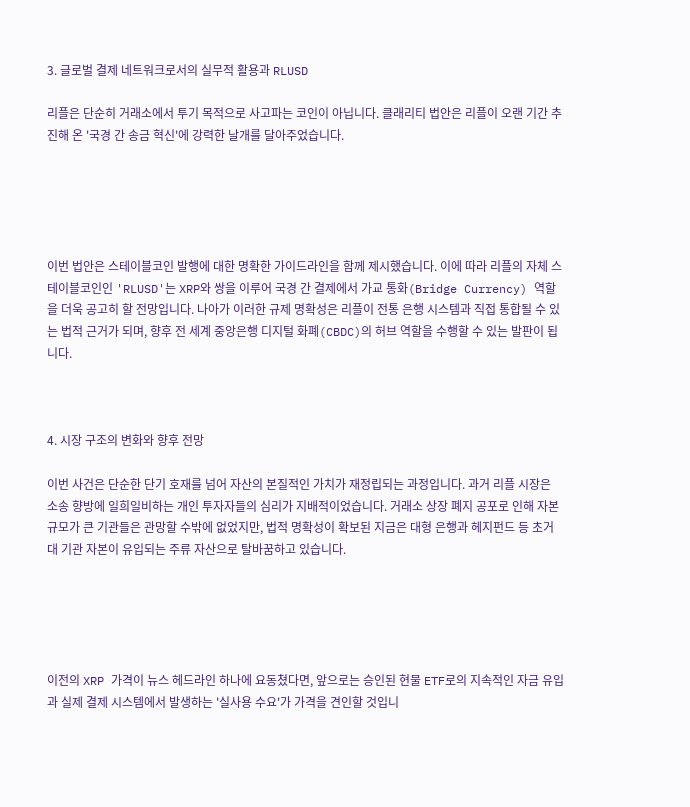3. 글로벌 결제 네트워크로서의 실무적 활용과 RLUSD

리플은 단순히 거래소에서 투기 목적으로 사고파는 코인이 아닙니다. 클래리티 법안은 리플이 오랜 기간 추진해 온 '국경 간 송금 혁신'에 강력한 날개를 달아주었습니다.





이번 법안은 스테이블코인 발행에 대한 명확한 가이드라인을 함께 제시했습니다. 이에 따라 리플의 자체 스테이블코인인 'RLUSD'는 XRP와 쌍을 이루어 국경 간 결제에서 가교 통화(Bridge Currency) 역할을 더욱 공고히 할 전망입니다. 나아가 이러한 규제 명확성은 리플이 전통 은행 시스템과 직접 통합될 수 있는 법적 근거가 되며, 향후 전 세계 중앙은행 디지털 화폐(CBDC)의 허브 역할을 수행할 수 있는 발판이 됩니다.



4. 시장 구조의 변화와 향후 전망

이번 사건은 단순한 단기 호재를 넘어 자산의 본질적인 가치가 재정립되는 과정입니다. 과거 리플 시장은 소송 향방에 일희일비하는 개인 투자자들의 심리가 지배적이었습니다. 거래소 상장 폐지 공포로 인해 자본 규모가 큰 기관들은 관망할 수밖에 없었지만, 법적 명확성이 확보된 지금은 대형 은행과 헤지펀드 등 초거대 기관 자본이 유입되는 주류 자산으로 탈바꿈하고 있습니다.





이전의 XRP 가격이 뉴스 헤드라인 하나에 요동쳤다면, 앞으로는 승인된 현물 ETF로의 지속적인 자금 유입과 실제 결제 시스템에서 발생하는 '실사용 수요'가 가격을 견인할 것입니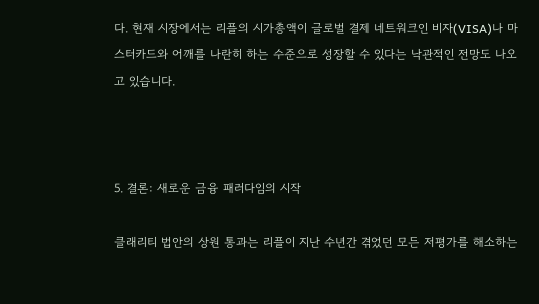다. 현재 시장에서는 리플의 시가총액이 글로벌 결제 네트워크인 비자(VISA)나 마스터카드와 어깨를 나란히 하는 수준으로 성장할 수 있다는 낙관적인 전망도 나오고 있습니다.



5. 결론: 새로운 금융 패러다임의 시작

클래리티 법안의 상원 통과는 리플이 지난 수년간 겪었던 모든 저평가를 해소하는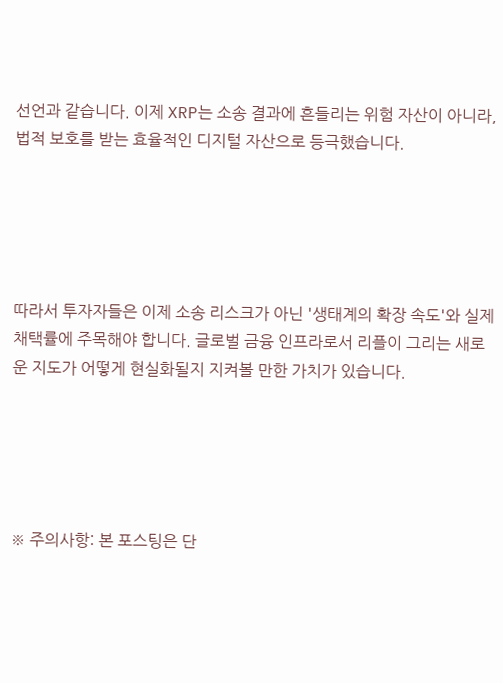선언과 같습니다. 이제 XRP는 소송 결과에 흔들리는 위험 자산이 아니라, 법적 보호를 받는 효율적인 디지털 자산으로 등극했습니다.





따라서 투자자들은 이제 소송 리스크가 아닌 '생태계의 확장 속도'와 실제 채택률에 주목해야 합니다. 글로벌 금융 인프라로서 리플이 그리는 새로운 지도가 어떻게 현실화될지 지켜볼 만한 가치가 있습니다.





※ 주의사항: 본 포스팅은 단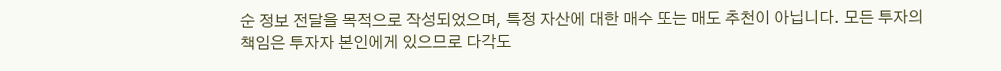순 정보 전달을 목적으로 작성되었으며, 특정 자산에 대한 매수 또는 매도 추천이 아닙니다. 모든 투자의 책임은 투자자 본인에게 있으므로 다각도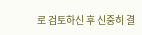로 검토하신 후 신중히 결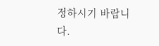정하시기 바랍니다.